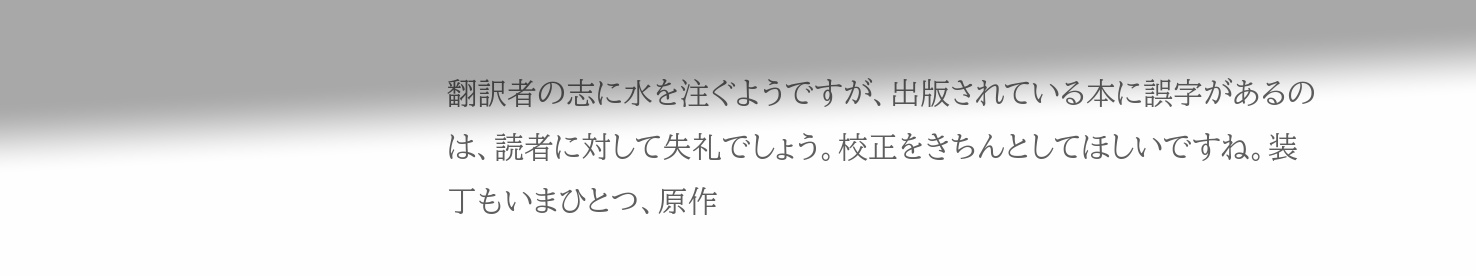翻訳者の志に水を注ぐようですが、出版されている本に誤字があるのは、読者に対して失礼でしょう。校正をきちんとしてほしいですね。装丁もいまひとつ、原作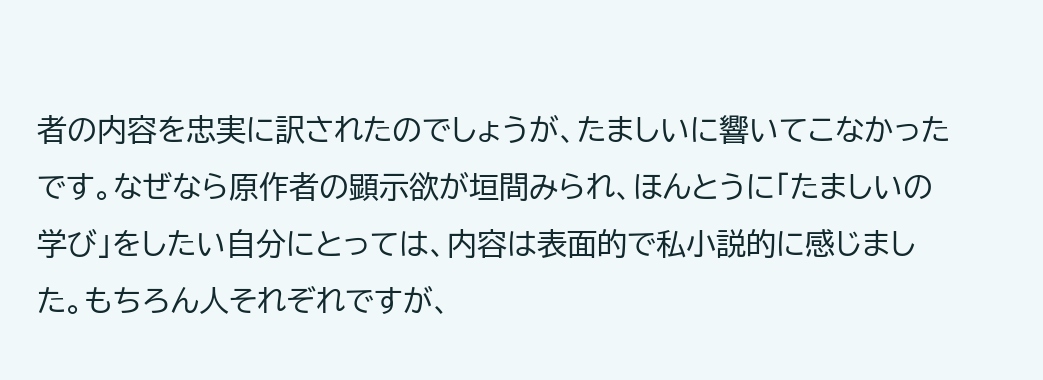者の内容を忠実に訳されたのでしょうが、たましいに響いてこなかったです。なぜなら原作者の顕示欲が垣間みられ、ほんとうに「たましいの学び」をしたい自分にとっては、内容は表面的で私小説的に感じました。もちろん人それぞれですが、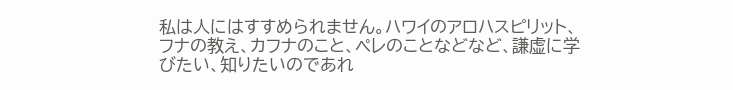私は人にはすすめられません。ハワイのアロハスピリット、フナの教え、カフナのこと、ペレのことなどなど、謙虚に学びたい、知りたいのであれ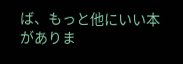ば、もっと他にいい本がありま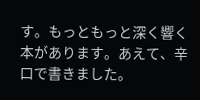す。もっともっと深く響く本があります。あえて、辛口で書きました。